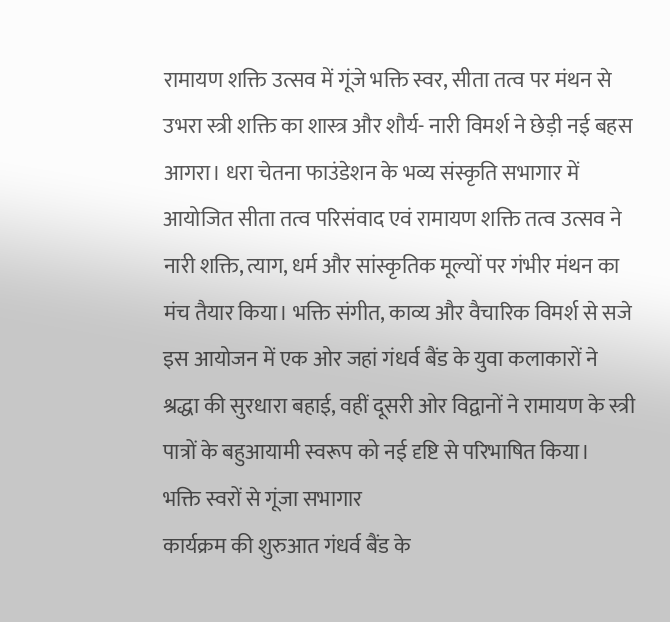रामायण शक्ति उत्सव में गूंजे भक्ति स्वर, सीता तत्व पर मंथन से उभरा स्त्री शक्ति का शास्त्र और शौर्य- नारी विमर्श ने छेड़ी नई बहस
आगरा। धरा चेतना फाउंडेशन के भव्य संस्कृति सभागार में आयोजित सीता तत्व परिसंवाद एवं रामायण शक्ति तत्व उत्सव ने नारी शक्ति, त्याग, धर्म और सांस्कृतिक मूल्यों पर गंभीर मंथन का मंच तैयार किया। भक्ति संगीत, काव्य और वैचारिक विमर्श से सजे इस आयोजन में एक ओर जहां गंधर्व बैंड के युवा कलाकारों ने श्रद्धा की सुरधारा बहाई, वहीं दूसरी ओर विद्वानों ने रामायण के स्त्री पात्रों के बहुआयामी स्वरूप को नई दृष्टि से परिभाषित किया।
भक्ति स्वरों से गूंजा सभागार
कार्यक्रम की शुरुआत गंधर्व बैंड के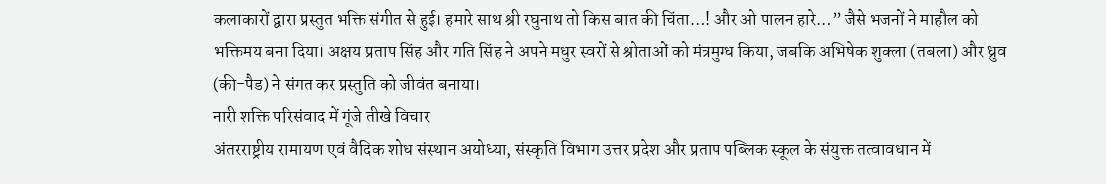कलाकारों द्वारा प्रस्तुत भक्ति संगीत से हुई। हमारे साथ श्री रघुनाथ तो किस बात की चिंता…! और ओ पालन हारे…” जैसे भजनों ने माहौल को भक्तिमय बना दिया। अक्षय प्रताप सिंह और गति सिंह ने अपने मधुर स्वरों से श्रोताओं को मंत्रमुग्ध किया, जबकि अभिषेक शुक्ला (तबला) और ध्रुव (की-पैड) ने संगत कर प्रस्तुति को जीवंत बनाया।
नारी शक्ति परिसंवाद में गूंजे तीखे विचार
अंतरराष्ट्रीय रामायण एवं वैदिक शोध संस्थान अयोध्या, संस्कृति विभाग उत्तर प्रदेश और प्रताप पब्लिक स्कूल के संयुक्त तत्वावधान में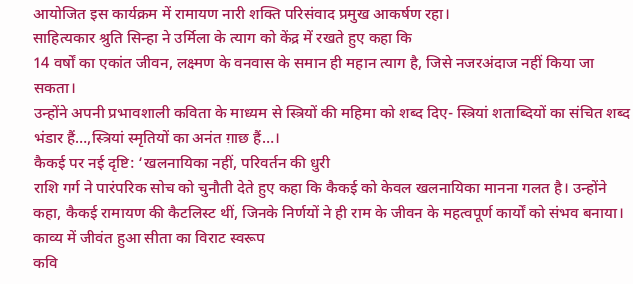आयोजित इस कार्यक्रम में रामायण नारी शक्ति परिसंवाद प्रमुख आकर्षण रहा।
साहित्यकार श्रुति सिन्हा ने उर्मिला के त्याग को केंद्र में रखते हुए कहा कि
14 वर्षों का एकांत जीवन, लक्ष्मण के वनवास के समान ही महान त्याग है, जिसे नजरअंदाज नहीं किया जा सकता।
उन्होंने अपनी प्रभावशाली कविता के माध्यम से स्त्रियों की महिमा को शब्द दिए- स्त्रियां शताब्दियों का संचित शब्द भंडार हैं…,स्त्रियां स्मृतियों का अनंत ग़ाछ हैं…।
कैकई पर नई दृष्टि: ‘खलनायिका नहीं, परिवर्तन की धुरी
राशि गर्ग ने पारंपरिक सोच को चुनौती देते हुए कहा कि कैकई को केवल खलनायिका मानना गलत है। उन्होंने कहा, कैकई रामायण की कैटलिस्ट थीं, जिनके निर्णयों ने ही राम के जीवन के महत्वपूर्ण कार्यों को संभव बनाया।
काव्य में जीवंत हुआ सीता का विराट स्वरूप
कवि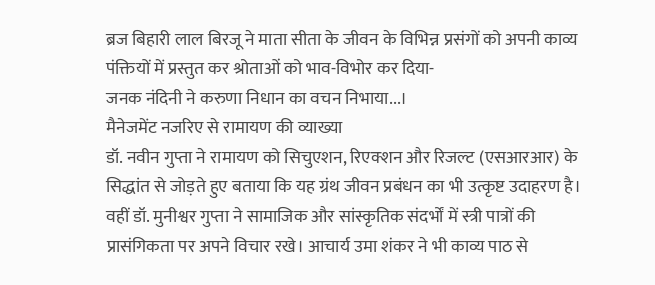ब्रज बिहारी लाल बिरजू ने माता सीता के जीवन के विभिन्न प्रसंगों को अपनी काव्य पंक्तियों में प्रस्तुत कर श्रोताओं को भाव-विभोर कर दिया-
जनक नंदिनी ने करुणा निधान का वचन निभाया...।
मैनेजमेंट नजरिए से रामायण की व्याख्या
डॉ. नवीन गुप्ता ने रामायण को सिचुएशन, रिएक्शन और रिजल्ट (एसआरआर) के सिद्धांत से जोड़ते हुए बताया कि यह ग्रंथ जीवन प्रबंधन का भी उत्कृष्ट उदाहरण है। वहीं डॉ. मुनीश्वर गुप्ता ने सामाजिक और सांस्कृतिक संदर्भों में स्त्री पात्रों की प्रासंगिकता पर अपने विचार रखे। आचार्य उमा शंकर ने भी काव्य पाठ से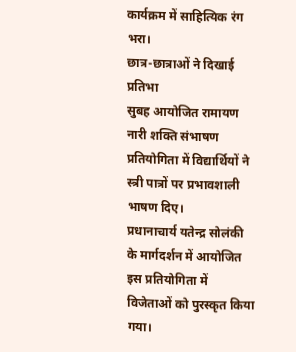कार्यक्रम में साहित्यिक रंग भरा।
छात्र-छात्राओं ने दिखाई प्रतिभा
सुबह आयोजित रामायण नारी शक्ति संभाषण प्रतियोगिता में विद्यार्थियों ने स्त्री पात्रों पर प्रभावशाली भाषण दिए।
प्रधानाचार्य यतेन्द्र सोलंकी के मार्गदर्शन में आयोजित इस प्रतियोगिता में विजेताओं को पुरस्कृत किया गया।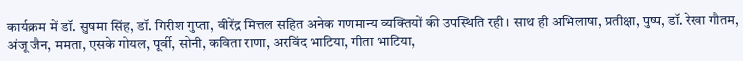कार्यक्रम में डॉ. सुषमा सिंह, डॉ. गिरीश गुप्ता, वीरेंद्र मित्तल सहित अनेक गणमान्य व्यक्तियों की उपस्थिति रही। साथ ही अभिलाषा, प्रतीक्षा, पुष्प, डॉ. रेखा गौतम, अंजू जैन, ममता, एसके गोयल, पूर्वी, सोनी, कविता राणा, अरविंद भाटिया, गीता भाटिया,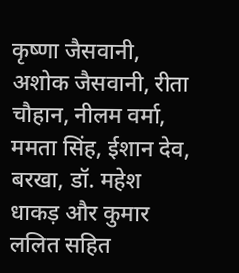कृष्णा जैसवानी, अशोक जैसवानी, रीता चौहान, नीलम वर्मा, ममता सिंह, ईशान देव, बरखा, डॉ. महेश धाकड़ और कुमार ललित सहित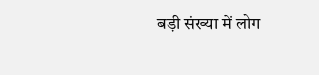बड़ी संख्या में लोग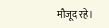मौजूद रहे।